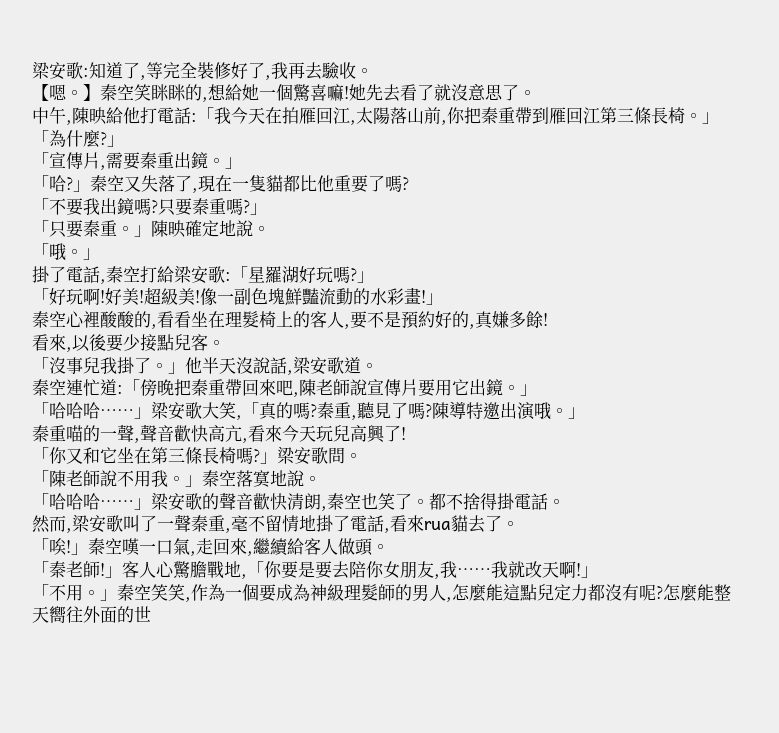梁安歌:知道了,等完全裝修好了,我再去驗收。
【嗯。】秦空笑眯眯的,想給她一個驚喜嘛!她先去看了就沒意思了。
中午,陳映給他打電話:「我今天在拍雁回江,太陽落山前,你把秦重帶到雁回江第三條長椅。」
「為什麼?」
「宣傳片,需要秦重出鏡。」
「哈?」秦空又失落了,現在一隻貓都比他重要了嗎?
「不要我出鏡嗎?只要秦重嗎?」
「只要秦重。」陳映確定地說。
「哦。」
掛了電話,秦空打給梁安歌:「星羅湖好玩嗎?」
「好玩啊!好美!超級美!像一副色塊鮮豔流動的水彩畫!」
秦空心裡酸酸的,看看坐在理髮椅上的客人,要不是預約好的,真嫌多餘!
看來,以後要少接點兒客。
「沒事兒我掛了。」他半天沒說話,梁安歌道。
秦空連忙道:「傍晚把秦重帶回來吧,陳老師說宣傳片要用它出鏡。」
「哈哈哈……」梁安歌大笑,「真的嗎?秦重,聽見了嗎?陳導特邀出演哦。」
秦重喵的一聲,聲音歡快高亢,看來今天玩兒高興了!
「你又和它坐在第三條長椅嗎?」梁安歌問。
「陳老師說不用我。」秦空落寞地說。
「哈哈哈……」梁安歌的聲音歡快清朗,秦空也笑了。都不捨得掛電話。
然而,梁安歌叫了一聲秦重,毫不留情地掛了電話,看來rua貓去了。
「唉!」秦空嘆一口氣,走回來,繼續給客人做頭。
「秦老師!」客人心驚膽戰地,「你要是要去陪你女朋友,我……我就改天啊!」
「不用。」秦空笑笑,作為一個要成為神級理髮師的男人,怎麼能這點兒定力都沒有呢?怎麼能整天嚮往外面的世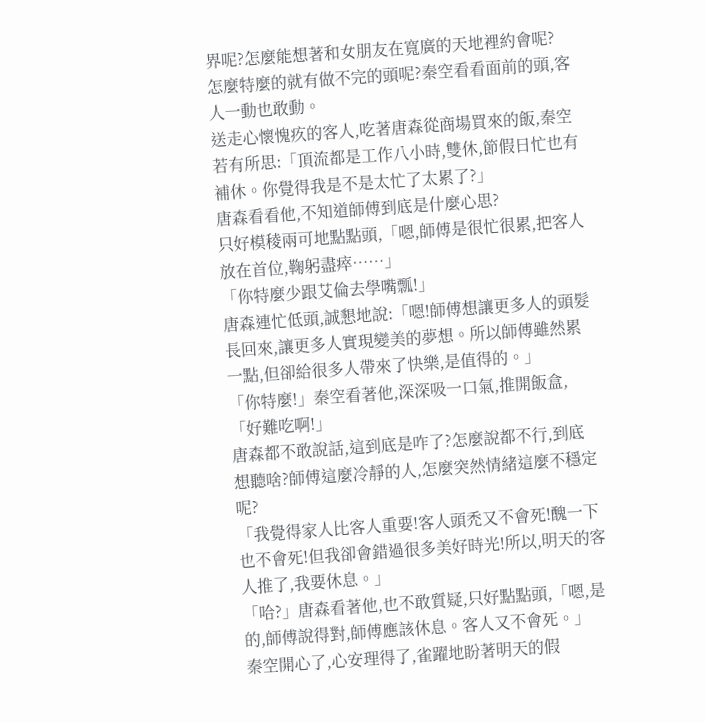界呢?怎麼能想著和女朋友在寬廣的天地裡約會呢?
怎麼特麼的就有做不完的頭呢?秦空看看面前的頭,客人一動也敢動。
送走心懷愧疚的客人,吃著唐森從商場買來的飯,秦空若有所思:「頂流都是工作八小時,雙休,節假日忙也有補休。你覺得我是不是太忙了太累了?」
唐森看看他,不知道師傅到底是什麼心思?
只好模稜兩可地點點頭,「嗯,師傅是很忙很累,把客人放在首位,鞠躬盡瘁……」
「你特麼少跟艾倫去學嘴瓢!」
唐森連忙低頭,誠懇地說:「嗯!師傅想讓更多人的頭髮長回來,讓更多人實現變美的夢想。所以師傅雖然累一點,但卻給很多人帶來了快樂,是值得的。」
「你特麼!」秦空看著他,深深吸一口氣,推開飯盒,「好難吃啊!」
唐森都不敢說話,這到底是咋了?怎麼說都不行,到底想聽啥?師傅這麼冷靜的人,怎麼突然情緒這麼不穩定呢?
「我覺得家人比客人重要!客人頭禿又不會死!醜一下也不會死!但我卻會錯過很多美好時光!所以,明天的客人推了,我要休息。」
「哈?」唐森看著他,也不敢質疑,只好點點頭,「嗯,是的,師傅說得對,師傅應該休息。客人又不會死。」
秦空開心了,心安理得了,雀躍地盼著明天的假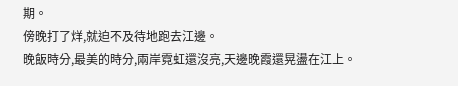期。
傍晚打了烊,就迫不及待地跑去江邊。
晚飯時分,最美的時分,兩岸霓虹還沒亮,天邊晚霞還晃盪在江上。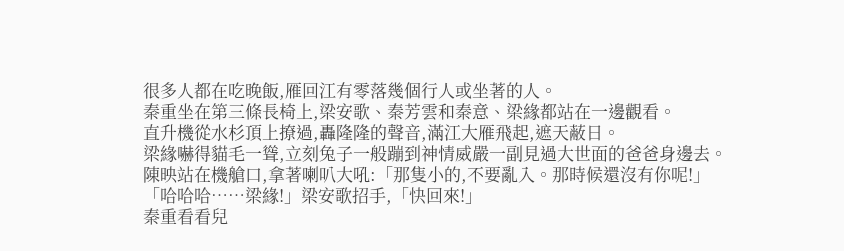很多人都在吃晚飯,雁回江有零落幾個行人或坐著的人。
秦重坐在第三條長椅上,梁安歌、秦芳雲和秦意、梁緣都站在一邊觀看。
直升機從水杉頂上撩過,轟隆隆的聲音,滿江大雁飛起,遮天蔽日。
梁緣嚇得貓毛一聳,立刻兔子一般蹦到神情威嚴一副見過大世面的爸爸身邊去。
陳映站在機艙口,拿著喇叭大吼:「那隻小的,不要亂入。那時候還沒有你呢!」
「哈哈哈……梁緣!」梁安歌招手,「快回來!」
秦重看看兒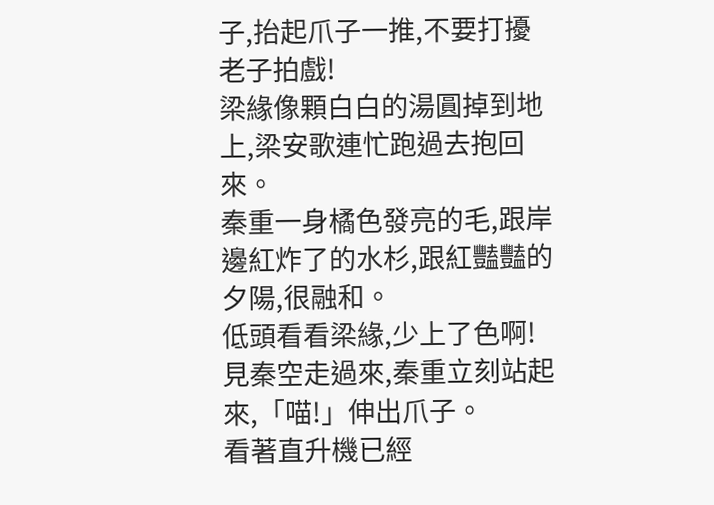子,抬起爪子一推,不要打擾老子拍戲!
梁緣像顆白白的湯圓掉到地上,梁安歌連忙跑過去抱回來。
秦重一身橘色發亮的毛,跟岸邊紅炸了的水杉,跟紅豔豔的夕陽,很融和。
低頭看看梁緣,少上了色啊!
見秦空走過來,秦重立刻站起來,「喵!」伸出爪子。
看著直升機已經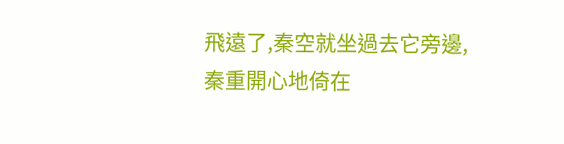飛遠了,秦空就坐過去它旁邊,秦重開心地倚在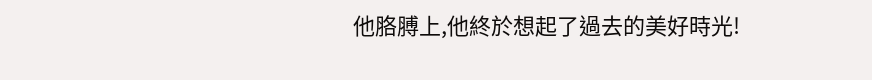他胳膊上,他終於想起了過去的美好時光!